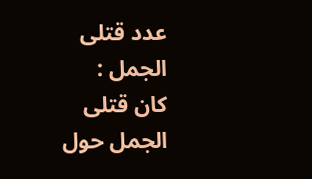عدد قتلى الجمل :
كان قتلى الجمل حول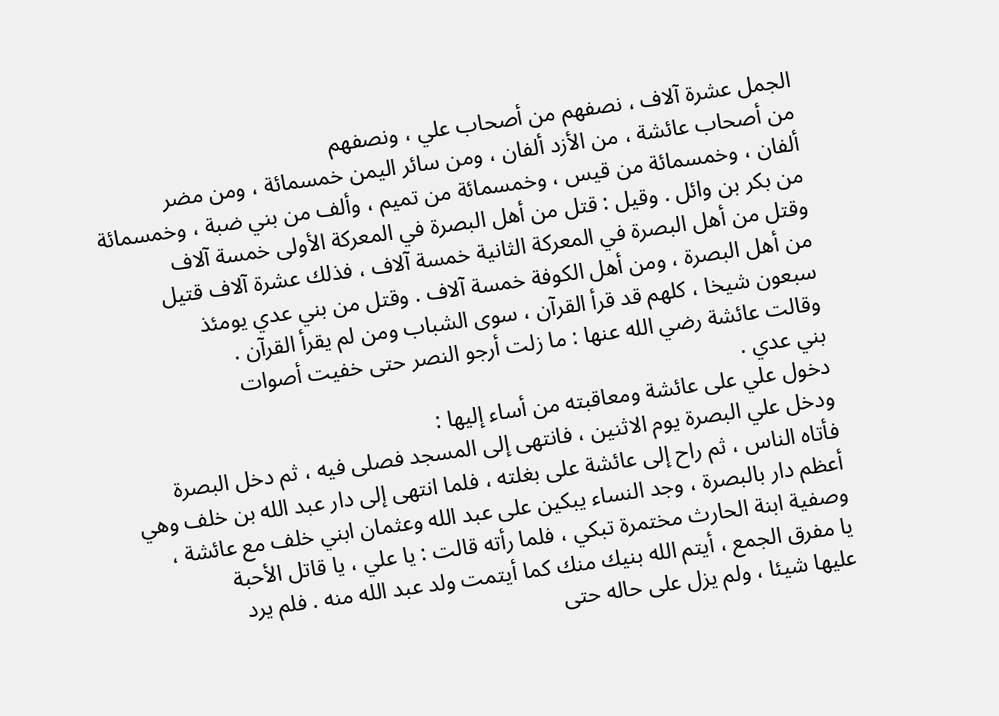الجمل عشرة آلاف ، نصفهم من أصحاب علي ، ونصفهم
من أصحاب عائشة ، من الأزد ألفان ، ومن سائر اليمن خمسمائة ، ومن مضر
ألفان ، وخمسمائة من قيس ، وخمسمائة من تميم ، وألف من بني ضبة ، وخمسمائة
من بكر بن وائل . وقيل : قتل من أهل البصرة في المعركة الأولى خمسة آلاف
وقتل من أهل البصرة في المعركة الثانية خمسة آلاف ، فذلك عشرة آلاف قتيل
من أهل البصرة ، ومن أهل الكوفة خمسة آلاف . وقتل من بني عدي يومئذ
سبعون شيخا ، كلهم قد قرأ القرآن ، سوى الشباب ومن لم يقرأ القرآن .
وقالت عائشة رضي الله عنها : ما زلت أرجو النصر حتى خفيت أصوات
بني عدي .
دخول علي على عائشة ومعاقبته من أساء إليها :
ودخل علي البصرة يوم الاثنين ، فانتهى إلى المسجد فصلى فيه ، ثم دخل البصرة
فأتاه الناس ، ثم راح إلى عائشة على بغلته ، فلما انتهى إلى دار عبد الله بن خلف وهي
أعظم دار بالبصرة ، وجد النساء يبكين على عبد الله وعثمان ابني خلف مع عائشة ،
وصفية ابنة الحارث مختمرة تبكي ، فلما رأته قالت : يا علي ، يا قاتل الأحبة
يا مفرق الجمع ، أيتم الله بنيك منك كما أيتمت ولد عبد الله منه . فلم يرد
عليها شيئا ، ولم يزل على حاله حتى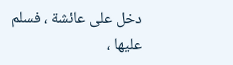دخل على عائشة ، فسلم عليها ،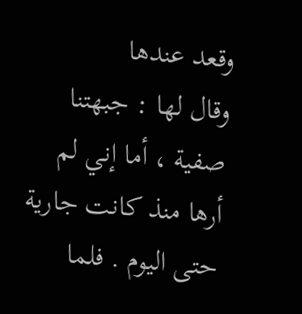وقعد عندها
وقال لها : جبهتنا صفية ، أما إني لم أرها منذ كانت جارية حتى اليوم . فلما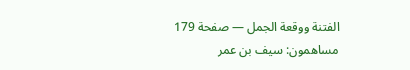الفتنة ووقعة الجمل — صفحة 179
مساهمون: سيف بن عمر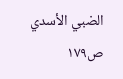الضبي الأسدي
ص١٧٩